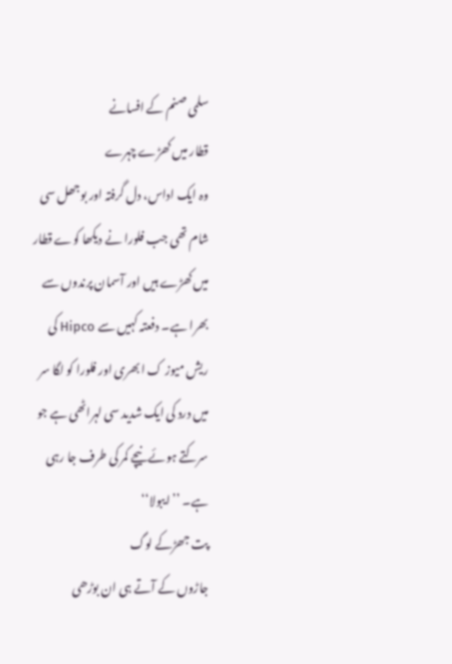سلمی صنم کے افسانے
قطار میں کھڑے چہرے
وہ ایک اداس، دل گرفتہ اور بوجھل سی شام تھی جب فلورا نے دیکھا کوے قطار میں کھڑے ہیں اور آسمان پرندوں سے بھرا ہے۔ دفعتہ کہیں سے Hipco کی ریش میوز ک ابھری اور فلورا کو لگا سر میں درد کی ایک شدید سی لہراٹھی ہے جو سرکتے ہوئے نیچے کمر کی طرف جا رہی ہے۔ ’’ایبولا‘‘
پت جھڑکے لوگ
جاڑوں کے آتے ہی ان بوڑھی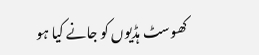کھوسٹ ہڈیوں کو جانے کیا ہو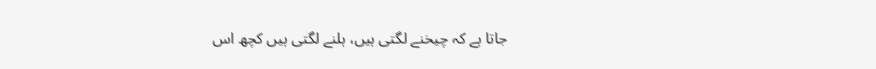جاتا ہے کہ چیخنے لگتی ہیں، ہلنے لگتی ہیں کچھ اس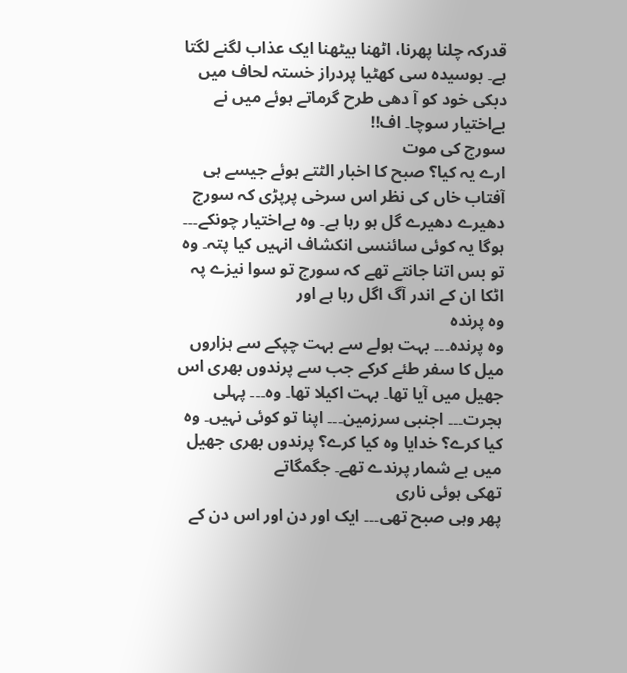قدرکہ چلنا پھرنا، اٹھنا بیٹھنا ایک عذاب لگنے لگتا ہے۔ بوسیدہ سی کھٹیا پردراز خستہ لحاف میں دبکی خود کو آ دھی طرح گرماتے ہوئے میں نے بےاختیار سوچا۔ اف!!
سورج کی موت
ارے یہ کیا؟ صبح کا اخبار الٹتے ہوئے جیسے ہی آفتاب خاں کی نظر اس سرخی پرپڑی کہ سورج دھیرے دھیرے گل ہو رہا ہے۔ وہ بےاختیار چونکے۔۔۔ ہوگا یہ کوئی سائنسی انکشاف انہیں کیا پتہ۔ وہ تو بس اتنا جانتے تھے کہ سورج تو سوا نیزے پہ اٹکا ان کے اندر آگ اگل رہا ہے اور
وہ پرندہ
وہ پرندہ۔۔۔ بہت ہولے سے بہت چپکے سے ہزاروں میل کا سفر طئے کرکے جب سے پرندوں بھری اس جھیل میں آیا تھا۔ بہت اکیلا تھا۔ وہ۔۔۔ پہلی ہجرت۔۔۔ اجنبی سرزمین۔۔۔ اپنا تو کوئی نہیں۔ وہ کیا کرے؟ خدایا وہ کیا کرے؟ پرندوں بھری جھیل میں بے شمار پرندے تھے۔ جگمگاتے
تھکی ہوئی ناری
پھر وہی صبح تھی۔۔۔ ایک اور دن اور اس دن کے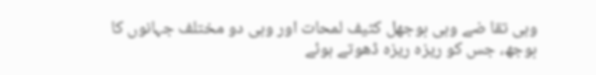وہی تقا ضے وہی بوجھل کثیف لمحات اور وہی دو مختلف جہانوں کا بوجھ، جس کو ریزہ ریزہ ڈھوتے ہوئے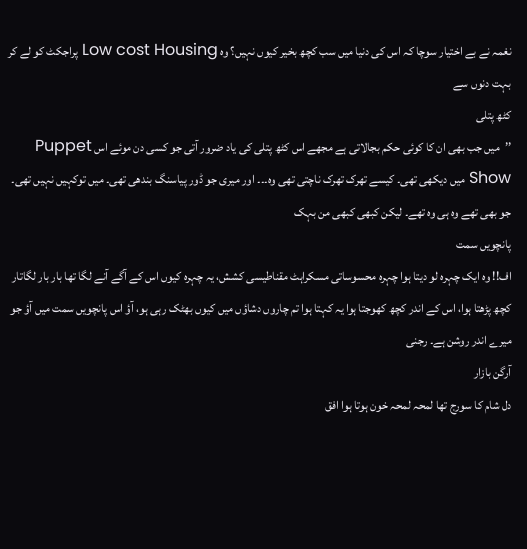نغمہ نے بے اختیار سوچا کہ اس کی دنیا میں سب کچھ بخیر کیوں نہیں؟ وہ Low cost Housing پراجکٹ کو لے کر بہت دنوں سے
کٹھ پتلی
’’میں جب بھی ان کا کوئی حکم بجالاتی ہے مجھے اس کٹھ پتلی کی یاد ضرور آتی جو کسی دن موئے اس Puppet Show میں دیکھی تھی۔ کیسے تھرک تھرک ناچتی تھی وہ۔۔۔ اور میری جو ڈور پیاسنگ بندھی تھی۔ میں توکہیں نہیں تھی۔ جو بھی تھے وہ ہی وہ تھے۔ لیکن کبھی کبھی من بہک
پانچویں سمت
اف!! وہ ایک چہرہ لو دیتا ہوا چہرہ محسوساتی مسکراہٹ مقناطیسی کشش، یہ چہرہ کیوں اس کے آگے آنے لگا تھا بار بار لگاتار کچھ پڑھتا ہوا، اس کے اندر کچھ کھوجتا ہوا یہ کہتا ہوا تم چاروں دشاؤں میں کیوں بھٹک رہی ہو، آؤ اس پانچویں سمت میں آؤ جو میرے اندر روشن ہے۔ رجنی
آرگن بازار
دل شام کا سورج تھا لمحہ لمحہ خون ہوتا ہوا افق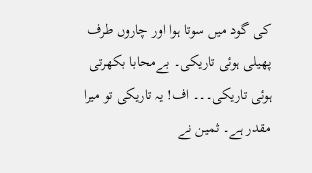کی گود میں سوتا ہوا اور چاروں طرف پھیلی ہوئی تاریکی۔ بےمحابا بکھرتی ہوئی تاریکی۔۔۔ اف! یہ تاریکی تو میرا مقدر ہے۔ ثمین نے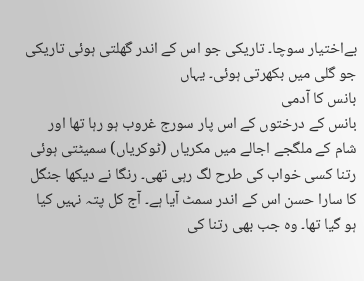بےاختیار سوچا۔ تاریکی جو اس کے اندر گھلتی ہوئی تاریکی جو گلی میں بکھرتی ہوئی۔ یہاں
بانس کا آدمی
بانس کے درختوں کے اس پار سورج غروب ہو رہا تھا اور شام کے ملگجے اجالے میں مکریاں (ٹوکریاں) سمیٹتی ہوئی رتنا کسی خواب کی طرح لگ رہی تھی۔ رنگا نے دیکھا جنگل کا سارا حسن اس کے اندر سمٹ آیا ہے۔ آج کل پتہ نہیں کیا ہو گیا تھا۔ وہ جب بھی رتنا کی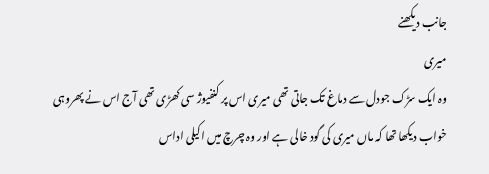جانب دیکھنے
میری
وہ ایک سڑک جودل سے دماغ تک جاتی تھی میری اس پر کنفیوژ سی کھڑی تھی آج اس نے پھروہی خواب دیکھا تھا کہ ماں میری کی گود خالی ہے اور وہ چرچ میں اکیلی اداس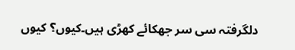دلگرفتہ سی سر جھکائے کھڑی ہیں۔کیوں؟ کیوں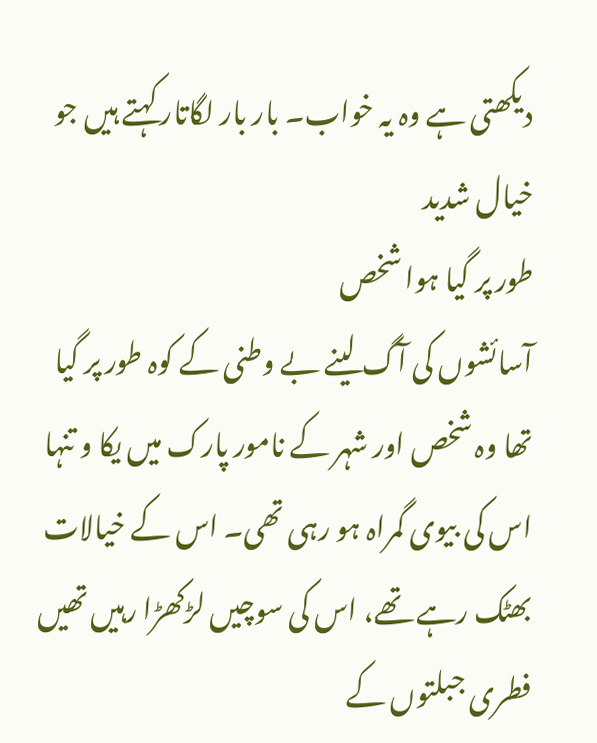دیکھتی ہے وہ یہ خواب۔ بار بار لگاتار کہتے ہیں جو خیال شدید
طور پر گیا ہوا شخص
آسائشوں کی آگ لینے بے وطنی کے کوہ طور پر گیا تھا وہ شخص اور شہر کے نامور پارک میں یکا و تنہا اس کی بیوی گمراہ ہو رہی تھی۔ اس کے خیالات بھٹک رہے تھے، اس کی سوچیں لڑکھڑا رہیں تھیں فطری جبلتوں کے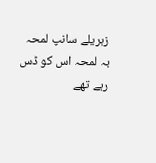زہریلے سانپ لمحہ بہ لمحہ اس کو ڈس رہے تھے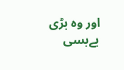اور وہ بڑی بےبسی